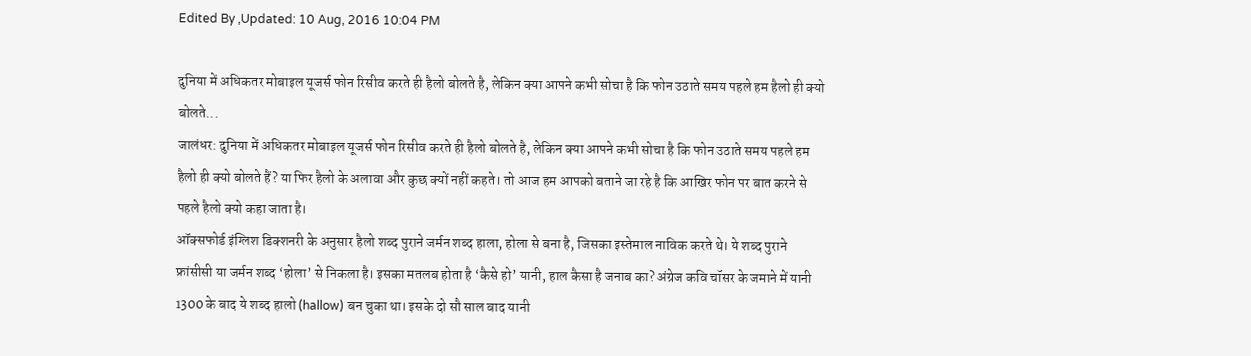Edited By ,Updated: 10 Aug, 2016 10:04 PM

दुनिया में अधिकतर मोबाइल यूजर्स फोन रिसीव करते ही हैलो बोलते है, लेकिन क्या आपने कभी सोचा है कि फोन उठाते समय पहले हम हैलो ही क्यो बोलते...
जालंधर: दुनिया में अधिकतर मोबाइल यूजर्स फोन रिसीव करते ही हैलो बोलते है, लेकिन क्या आपने कभी सोचा है कि फोन उठाते समय पहले हम हैलो ही क्यो बोलते हैं? या फिर हैलो के अलावा और कुछ क्यों नहीं कहते। तो आज हम आपको बताने जा रहे है कि आखिर फोन पर बात करने से पहले हैलो क्यो कहा जाता है।
ऑक्सफोर्ड इंग्लिश डिक्शनरी के अनुसार हैलो शब्द पुराने जर्मन शब्द हाला, होला से बना है, जिसका इस्तेमाल नाविक करते थे। ये शब्द पुराने फ्रांसीसी या जर्मन शब्द ‘होला’ से निकला है। इसका मतलब होता है ‘कैसे हो’ यानी, हाल कैसा है जनाब का? अंग्रेज कवि चॉसर के जमाने में यानी 1300 के बाद ये शब्द हालो (hallow) बन चुका था। इसके दो सौ साल बाद यानी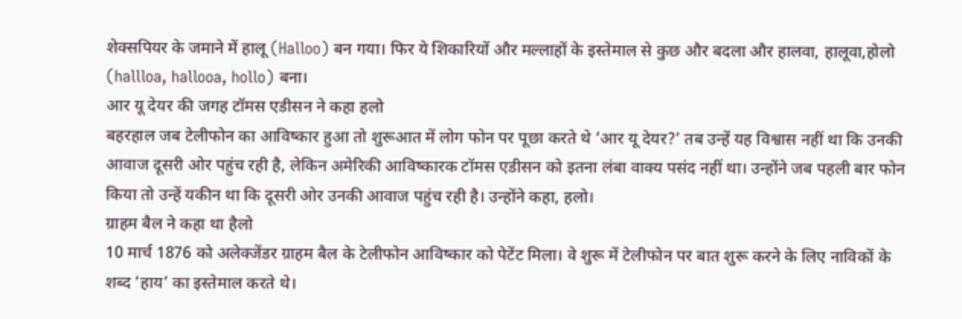शेक्सपियर के जमाने में हालू (Halloo) बन गया। फिर ये शिकारियों और मल्लाहों के इस्तेमाल से कुछ और बदला और हालवा, हालूवा,होलो (hallloa, hallooa, hollo) बना।
आर यू देयर की जगह टॉमस एडीसन ने कहा हलो
बहरहाल जब टेलीफोन का आविष्कार हुआ तो शुरूआत में लोग फोन पर पूछा करते थे ‘आर यू देयर?’ तब उन्हें यह विश्वास नहीं था कि उनकी आवाज दूसरी ओर पहुंच रही है, लेकिन अमेरिकी आविष्कारक टॉमस एडीसन को इतना लंबा वाक्य पसंद नहीं था। उन्होंने जब पहली बार फोन किया तो उन्हें यकीन था कि दूसरी ओर उनकी आवाज पहुंच रही है। उन्होंने कहा, हलो।
ग्राहम बैल ने कहा था हैलो
10 मार्च 1876 को अलेक्जेंडर ग्राहम बैल के टेलीफोन आविष्कार को पेटेंट मिला। वे शुरू में टेलीफोन पर बात शुरू करने के लिए नाविकों के शब्द ‘हाय’ का इस्तेमाल करते थे।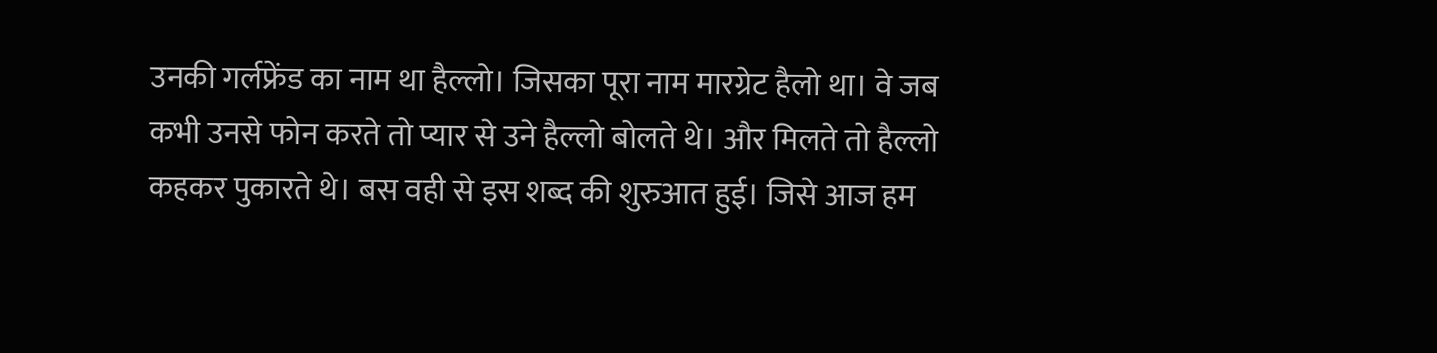उनकी गर्लफ्रेंड का नाम था हैल्लो। जिसका पूरा नाम मारग्रेट हैलो था। वे जब कभी उनसे फोन करते तो प्यार से उने हैल्लो बोलते थे। और मिलते तो हैल्लो कहकर पुकारते थे। बस वही से इस शब्द की शुरुआत हुई। जिसे आज हम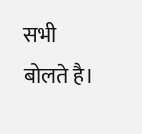सभी बोलते है।